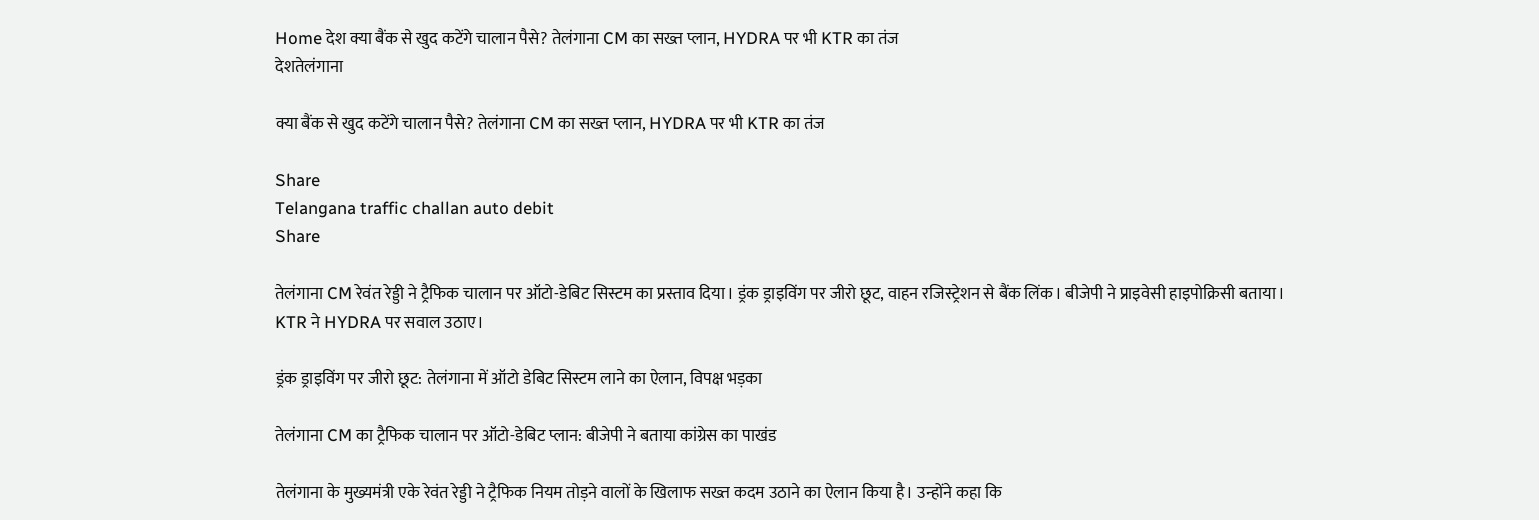Home देश क्या बैंक से खुद कटेंगे चालान पैसे? तेलंगाना CM का सख्त प्लान, HYDRA पर भी KTR का तंज
देशतेलंगाना

क्या बैंक से खुद कटेंगे चालान पैसे? तेलंगाना CM का सख्त प्लान, HYDRA पर भी KTR का तंज

Share
Telangana traffic challan auto debit
Share

तेलंगाना CM रेवंत रेड्डी ने ट्रैफिक चालान पर ऑटो-डेबिट सिस्टम का प्रस्ताव दिया। ड्रंक ड्राइविंग पर जीरो छूट, वाहन रजिस्ट्रेशन से बैंक लिंक। बीजेपी ने प्राइवेसी हाइपोक्रिसी बताया। KTR ने HYDRA पर सवाल उठाए।

ड्रंक ड्राइविंग पर जीरो छूट: तेलंगाना में ऑटो डेबिट सिस्टम लाने का ऐलान, विपक्ष भड़का

तेलंगाना CM का ट्रैफिक चालान पर ऑटो-डेबिट प्लान: बीजेपी ने बताया कांग्रेस का पाखंड

तेलंगाना के मुख्यमंत्री एके रेवंत रेड्डी ने ट्रैफिक नियम तोड़ने वालों के खिलाफ सख्त कदम उठाने का ऐलान किया है। उन्होंने कहा कि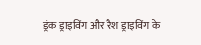ड्रंक ड्राइविंग और रैश ड्राइविंग के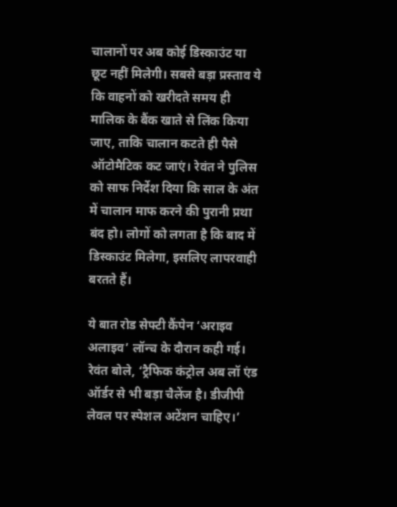चालानों पर अब कोई डिस्काउंट या छूट नहीं मिलेगी। सबसे बड़ा प्रस्ताव ये कि वाहनों को खरीदते समय ही मालिक के बैंक खाते से लिंक किया जाए, ताकि चालान कटते ही पैसे ऑटोमैटिक कट जाएं। रेवंत ने पुलिस को साफ निर्देश दिया कि साल के अंत में चालान माफ करने की पुरानी प्रथा बंद हो। लोगों को लगता है कि बाद में डिस्काउंट मिलेगा, इसलिए लापरवाही बरतते हैं।

ये बात रोड सेफ्टी कैंपेन ‘अराइव अलाइव’ लॉन्च के दौरान कही गई। रेवंत बोले, ‘ट्रैफिक कंट्रोल अब लॉ एंड ऑर्डर से भी बड़ा चैलेंज है। डीजीपी लेवल पर स्पेशल अटेंशन चाहिए।’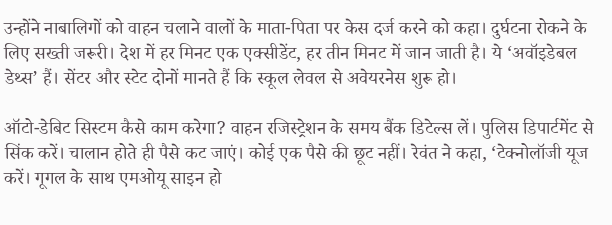उन्होंने नाबालिगों को वाहन चलाने वालों के माता-पिता पर केस दर्ज करने को कहा। दुर्घटना रोकने के लिए सख्ती जरूरी। देश में हर मिनट एक एक्सीडेंट, हर तीन मिनट में जान जाती है। ये ‘अवॉइडेबल डेथ्स’ हैं। सेंटर और स्टेट दोनों मानते हैं कि स्कूल लेवल से अवेयरनेस शुरू हो।

ऑटो-डेबिट सिस्टम कैसे काम करेगा? वाहन रजिस्ट्रेशन के समय बैंक डिटेल्स लें। पुलिस डिपार्टमेंट से सिंक करें। चालान होते ही पैसे कट जाएं। कोई एक पैसे की छूट नहीं। रेवंत ने कहा, ‘टेक्नोलॉजी यूज करें। गूगल के साथ एमओयू साइन हो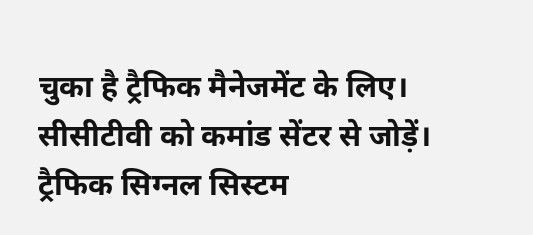चुका है ट्रैफिक मैनेजमेंट के लिए। सीसीटीवी को कमांड सेंटर से जोड़ें। ट्रैफिक सिग्नल सिस्टम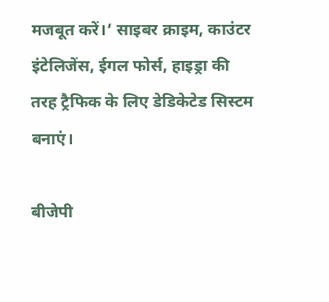मजबूत करें।’ साइबर क्राइम, काउंटर इंटेलिजेंस, ईगल फोर्स, हाइड्रा की तरह ट्रैफिक के लिए डेडिकेटेड सिस्टम बनाएं।

बीजेपी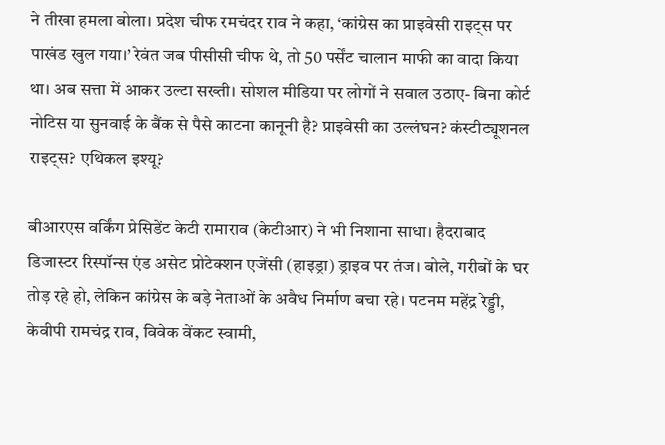ने तीखा हमला बोला। प्रदेश चीफ रमचंदर राव ने कहा, ‘कांग्रेस का प्राइवेसी राइट्स पर पाखंड खुल गया।’ रेवंत जब पीसीसी चीफ थे, तो 50 पर्सेंट चालान माफी का वादा किया था। अब सत्ता में आकर उल्टा सख्ती। सोशल मीडिया पर लोगों ने सवाल उठाए- बिना कोर्ट नोटिस या सुनवाई के बैंक से पैसे काटना कानूनी है? प्राइवेसी का उल्लंघन? कंस्टीट्यूशनल राइट्स? एथिकल इश्यू?

बीआरएस वर्किंग प्रेसिडेंट केटी रामाराव (केटीआर) ने भी निशाना साधा। हैदराबाद डिजास्टर रिस्पॉन्स एंड असेट प्रोटेक्शन एजेंसी (हाइड्रा) ड्राइव पर तंज। बोले, गरीबों के घर तोड़ रहे हो, लेकिन कांग्रेस के बड़े नेताओं के अवैध निर्माण बचा रहे। पटनम महेंद्र रेड्डी, केवीपी रामचंद्र राव, विवेक वेंकट स्वामी,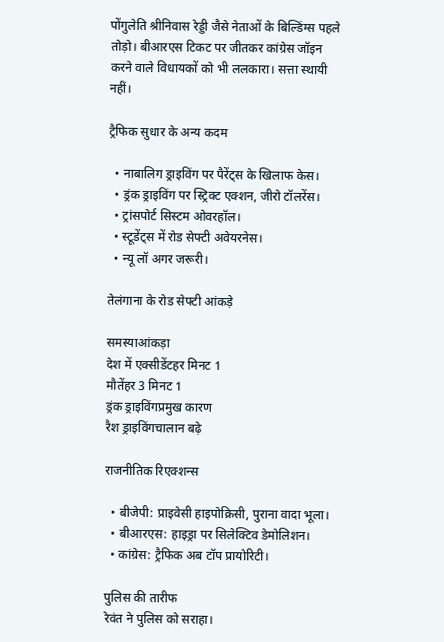पोंगुलेति श्रीनिवास रेड्डी जैसे नेताओं के बिल्डिंग्स पहले तोड़ो। बीआरएस टिकट पर जीतकर कांग्रेस जॉइन करने वाले विधायकों को भी ललकारा। सत्ता स्थायी नहीं।

ट्रैफिक सुधार के अन्य कदम

  • नाबालिग ड्राइविंग पर पैरेंट्स के खिलाफ केस।
  • ड्रंक ड्राइविंग पर स्ट्रिक्ट एक्शन, जीरो टॉलरेंस।
  • ट्रांसपोर्ट सिस्टम ओवरहॉल।
  • स्टूडेंट्स में रोड सेफ्टी अवेयरनेस।
  • न्यू लॉ अगर जरूरी।

तेलंगाना के रोड सेफ्टी आंकड़े

समस्याआंकड़ा
देश में एक्सीडेंटहर मिनट 1
मौतेंहर 3 मिनट 1
ड्रंक ड्राइविंगप्रमुख कारण
रैश ड्राइविंगचालान बढ़े

राजनीतिक रिएक्शन्स

  • बीजेपी: प्राइवेसी हाइपोक्रिसी, पुराना वादा भूला।
  • बीआरएस: हाइड्रा पर सिलेक्टिव डेमोलिशन।
  • कांग्रेस: ट्रैफिक अब टॉप प्रायोरिटी।

पुलिस की तारीफ
रेवंत ने पुलिस को सराहा।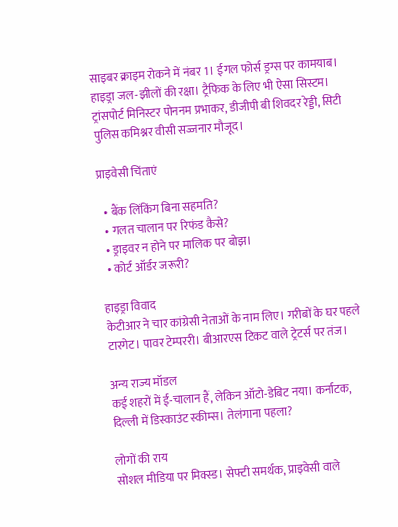साइबर क्राइम रोकने में नंबर 1। ईगल फोर्स ड्रग्स पर कामयाब। हाइड्रा जल-झीलों की रक्षा। ट्रैफिक के लिए भी ऐसा सिस्टम। ट्रांसपोर्ट मिनिस्टर पोननम प्रभाकर, डीजीपी बी शिवदर रेड्डी, सिटी पुलिस कमिश्नर वीसी सज्जनार मौजूद।

प्राइवेसी चिंताएं

  • बैंक लिंकिंग बिना सहमति?
  • गलत चालान पर रिफंड कैसे?
  • ड्राइवर न होने पर मालिक पर बोझ।
  • कोर्ट ऑर्डर जरूरी?

हाइड्रा विवाद
केटीआर ने चार कांग्रेसी नेताओं के नाम लिए। गरीबों के घर पहले टारगेट। पावर टेम्पररी। बीआरएस टिकट वाले ट्रेटर्स पर तंज।

अन्य राज्य मॉडल
कई शहरों में ई-चालान हैं, लेकिन ऑटो-डेबिट नया। कर्नाटक, दिल्ली में डिस्काउंट स्कीम्स। तेलंगाना पहला?

लोगों की राय
सोशल मीडिया पर मिक्स्ड। सेफ्टी समर्थक, प्राइवेसी वाले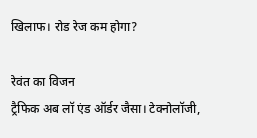खिलाफ। रोड रेज कम होगा?

रेवंत का विजन
ट्रैफिक अब लॉ एंड ऑर्डर जैसा। टेक्नोलॉजी,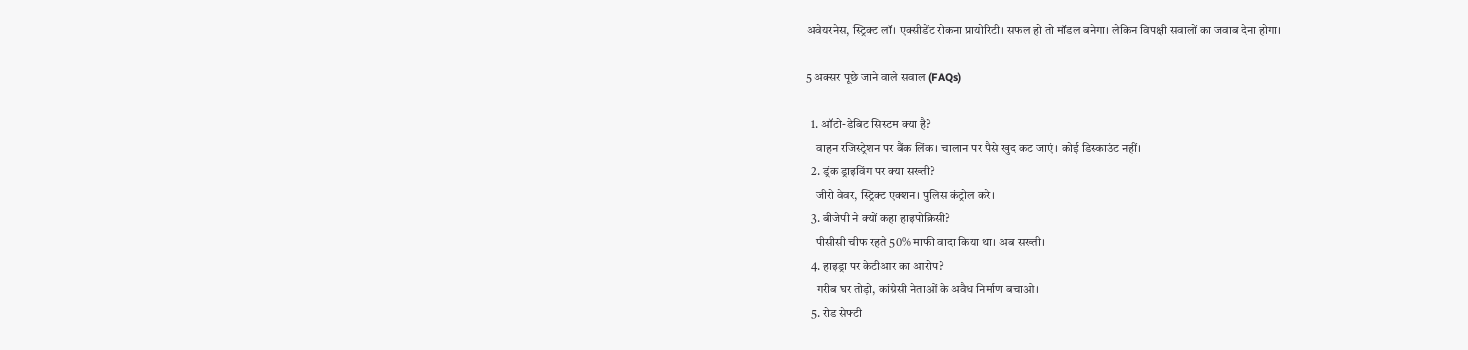अवेयरनेस, स्ट्रिक्ट लॉ। एक्सीडेंट रोकना प्रायोरिटी। सफल हो तो मॉडल बनेगा। लेकिन विपक्षी सवालों का जवाब देना होगा।

5 अक्सर पूछे जाने वाले सवाल (FAQs)

  1. ऑटो-डेबिट सिस्टम क्या है?
    वाहन रजिस्ट्रेशन पर बैंक लिंक। चालान पर पैसे खुद कट जाएं। कोई डिस्काउंट नहीं।
  2. ड्रंक ड्राइविंग पर क्या सख्ती?
    जीरो वेवर, स्ट्रिक्ट एक्शन। पुलिस कंट्रोल करे।
  3. बीजेपी ने क्यों कहा हाइपोक्रिसी?
    पीसीसी चीफ रहते 50% माफी वादा किया था। अब सख्ती।
  4. हाइड्रा पर केटीआर का आरोप?
    गरीब घर तोड़ो, कांग्रेसी नेताओं के अवैध निर्माण बचाओ।
  5. रोड सेफ्टी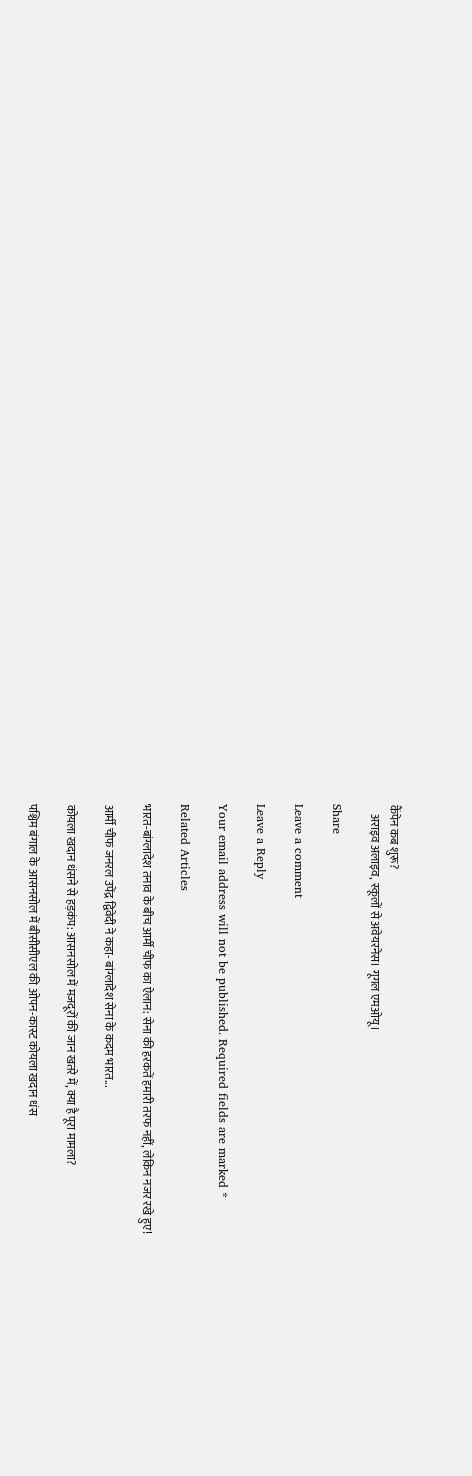कैंपेन कब शुरू?
    अराइव अलाइव, स्कूलों से अवेयरनेस। गूगल एमओयू।

Share

Leave a comment

Leave a Reply

Your email address will not be published. Required fields are marked *

Related Articles

भारत-बांग्लादेश तनाव के बीच आर्मी चीफ का ऐलान: सेना की हरकतें हमारी तरफ नहीं, लेकिन नजर रखे हुए!

आर्मी चीफ जनरल उपेंद्र द्विवेदी ने कहा- बांग्लादेश सेना के कदम भारत...

कोयला खदान धंसने से हड़कंप: आसनसोल में मजदूरों की जान खतरे में, क्या है पूरा मामला?

पश्चिम बंगाल के आसनसोल में बीसीसीएल की ओपन-कास्ट कोयला खदान धंस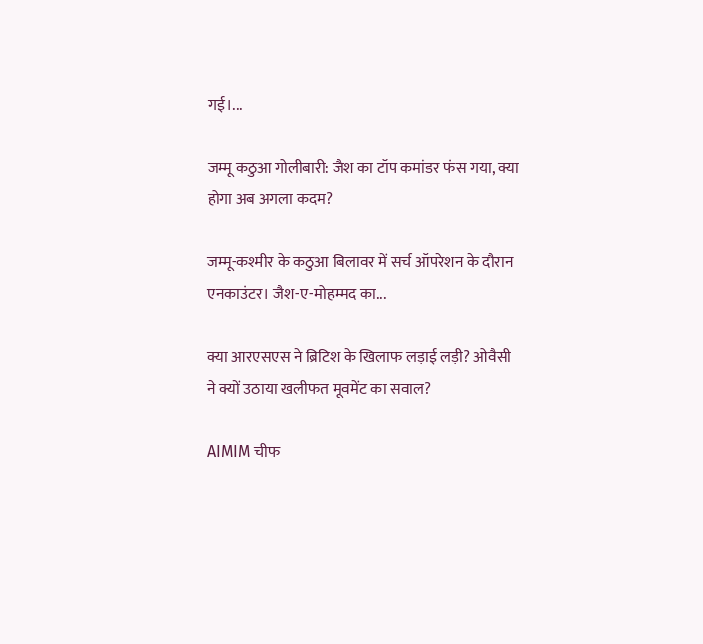गई।...

जम्मू कठुआ गोलीबारी: जैश का टॉप कमांडर फंस गया, क्या होगा अब अगला कदम?

जम्मू-कश्मीर के कठुआ बिलावर में सर्च ऑपरेशन के दौरान एनकाउंटर। जैश-ए-मोहम्मद का...

क्या आरएसएस ने ब्रिटिश के खिलाफ लड़ाई लड़ी? ओवैसी ने क्यों उठाया खलीफत मूवमेंट का सवाल?

AIMIM चीफ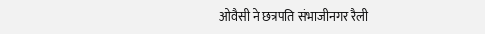ओवैसी ने छत्रपति संभाजीनगर रैली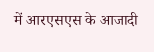में आरएसएस के आजादी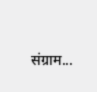संग्राम...